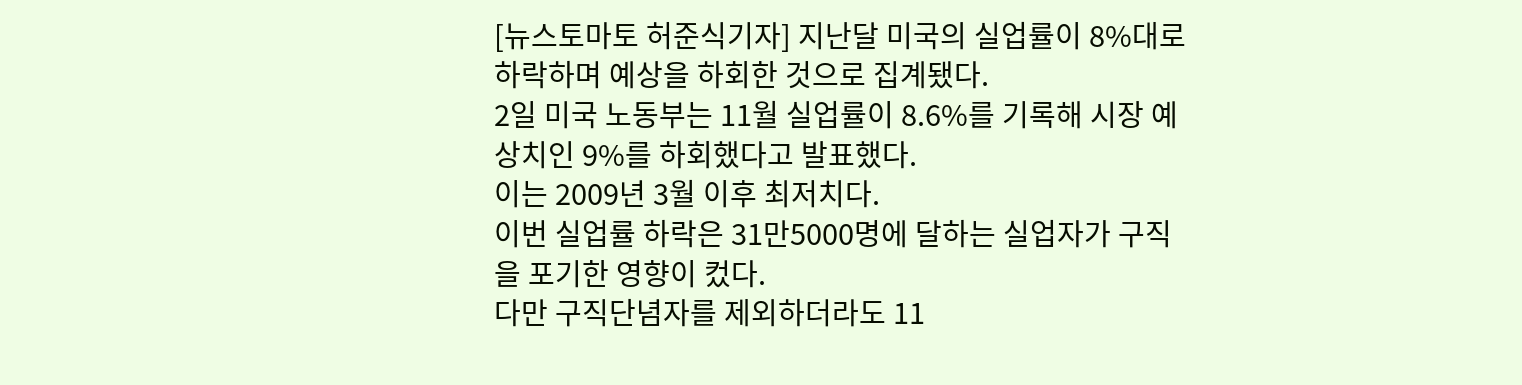[뉴스토마토 허준식기자] 지난달 미국의 실업률이 8%대로 하락하며 예상을 하회한 것으로 집계됐다.
2일 미국 노동부는 11월 실업률이 8.6%를 기록해 시장 예상치인 9%를 하회했다고 발표했다.
이는 2009년 3월 이후 최저치다.
이번 실업률 하락은 31만5000명에 달하는 실업자가 구직을 포기한 영향이 컸다.
다만 구직단념자를 제외하더라도 11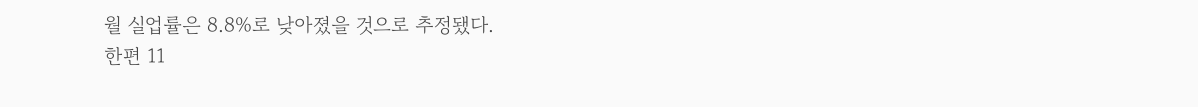월 실업률은 8.8%로 낮아졌을 것으로 추정됐다.
한편 11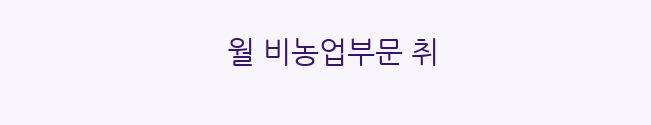월 비농업부문 취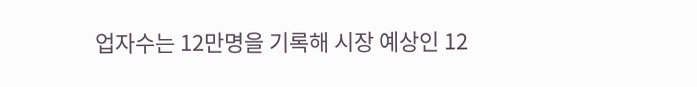업자수는 12만명을 기록해 시장 예상인 12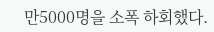만5000명을 소폭 하회했다.